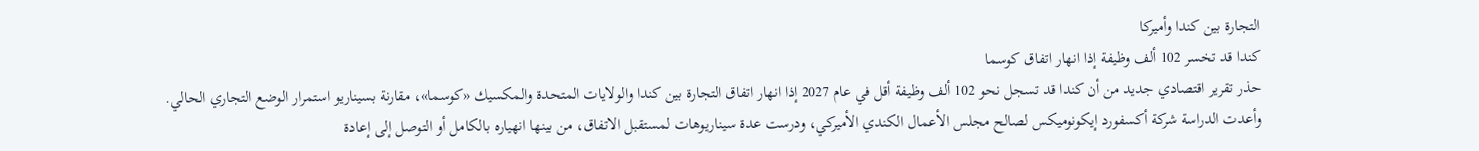التجارة بين كندا وأميركا
كندا قد تخسر 102 ألف وظيفة إذا انهار اتفاق كوسما
حذر تقرير اقتصادي جديد من أن كندا قد تسجل نحو 102 ألف وظيفة أقل في عام 2027 إذا انهار اتفاق التجارة بين كندا والولايات المتحدة والمكسيك «كوسما»، مقارنة بسيناريو استمرار الوضع التجاري الحالي.
وأعدت الدراسة شركة أكسفورد إيكونوميكس لصالح مجلس الأعمال الكندي الأميركي، ودرست عدة سيناريوهات لمستقبل الاتفاق، من بينها انهياره بالكامل أو التوصل إلى إعادة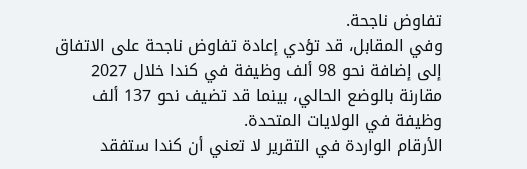تفاوض ناجحة.
وفي المقابل، قد تؤدي إعادة تفاوض ناجحة على الاتفاق إلى إضافة نحو 98 ألف وظيفة في كندا خلال 2027 مقارنة بالوضع الحالي، بينما قد تضيف نحو 137 ألف وظيفة في الولايات المتحدة.
الأرقام الواردة في التقرير لا تعني أن كندا ستفقد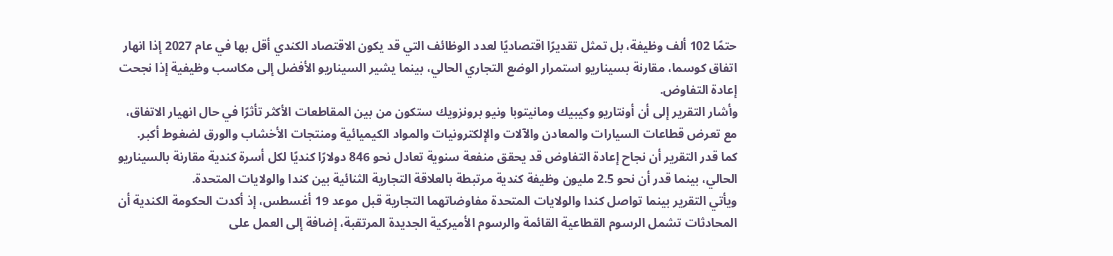حتمًا 102 ألف وظيفة، بل تمثل تقديرًا اقتصاديًا لعدد الوظائف التي قد يكون الاقتصاد الكندي أقل بها في عام 2027 إذا انهار اتفاق كوسما، مقارنة بسيناريو استمرار الوضع التجاري الحالي، بينما يشير السيناريو الأفضل إلى مكاسب وظيفية إذا نجحت إعادة التفاوض.
وأشار التقرير إلى أن أونتاريو وكيبيك ومانيتوبا ونيو برونزويك ستكون من بين المقاطعات الأكثر تأثرًا في حال انهيار الاتفاق، مع تعرض قطاعات السيارات والمعادن والآلات والإلكترونيات والمواد الكيميائية ومنتجات الأخشاب والورق لضغوط أكبر.
كما قدر التقرير أن نجاح إعادة التفاوض قد يحقق منفعة سنوية تعادل نحو 846 دولارًا كنديًا لكل أسرة كندية مقارنة بالسيناريو الحالي، بينما قدر أن نحو 2.5 مليون وظيفة كندية مرتبطة بالعلاقة التجارية الثنائية بين كندا والولايات المتحدة.
ويأتي التقرير بينما تواصل كندا والولايات المتحدة مفاوضاتهما التجارية قبل موعد 19 أغسطس، إذ أكدت الحكومة الكندية أن المحادثات تشمل الرسوم القطاعية القائمة والرسوم الأميركية الجديدة المرتقبة، إضافة إلى العمل على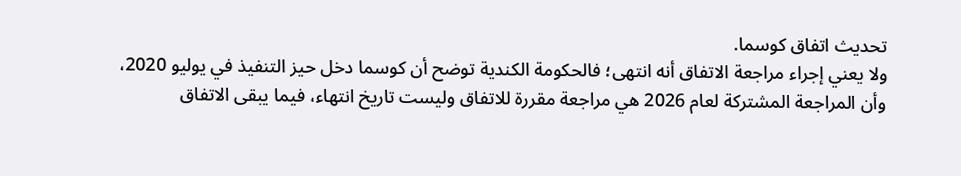تحديث اتفاق كوسما.
ولا يعني إجراء مراجعة الاتفاق أنه انتهى؛ فالحكومة الكندية توضح أن كوسما دخل حيز التنفيذ في يوليو 2020، وأن المراجعة المشتركة لعام 2026 هي مراجعة مقررة للاتفاق وليست تاريخ انتهاء، فيما يبقى الاتفاق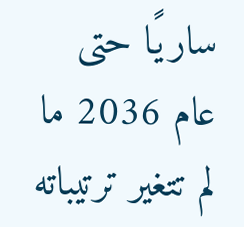ساريًا حتى عام 2036 ما لم تتغير ترتيباته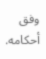وفق أحكامه.